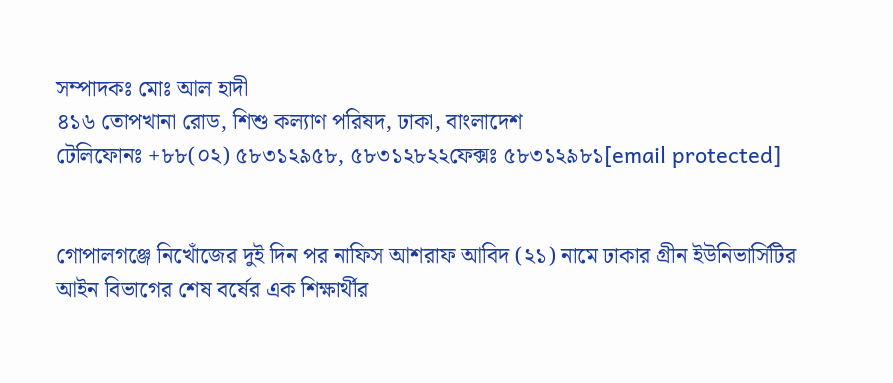সম্পাদকঃ মোঃ আল হাদী
৪১৬ তোপখানা রোড, শিশু কল্যাণ পরিষদ, ঢাকা, বাংলাদেশ
টেলিফোনঃ +৮৮(০২) ৫৮৩১২৯৫৮, ৫৮৩১২৮২২ফেক্সঃ ৫৮৩১২৯৮১[email protected]


গোপালগঞ্জে নিখোঁজের দুই দিন পর নাফিস আশরাফ আবিদ (২১) নামে ঢাকার গ্রীন ইউনিভার্সিটির আইন বিভাগের শেষ বর্ষের এক শিক্ষার্থীর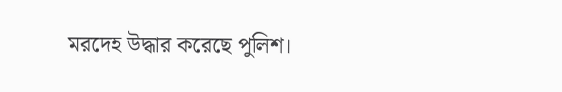মরদেহ উদ্ধার করেছে পুলিশ।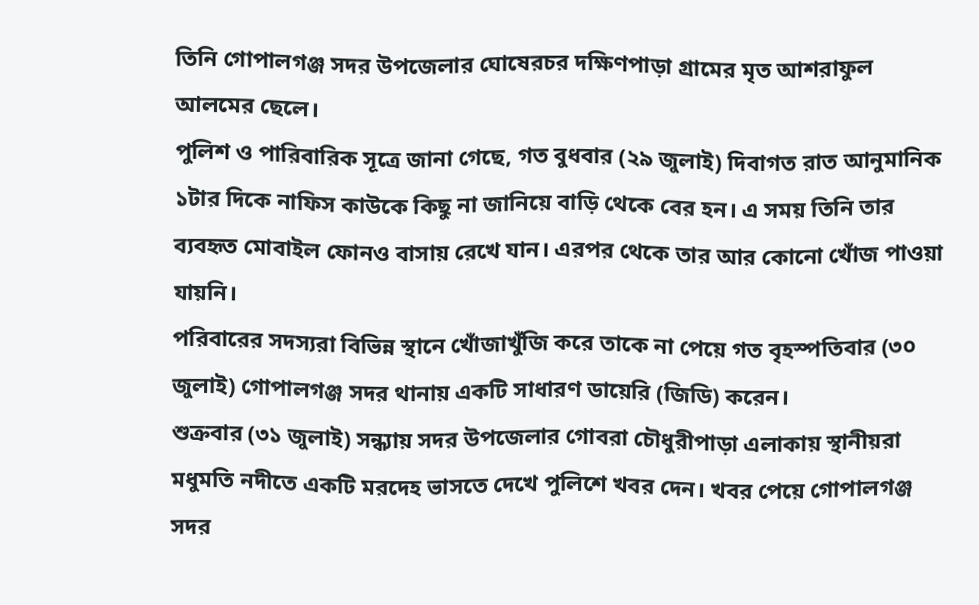তিনি গোপালগঞ্জ সদর উপজেলার ঘোষেরচর দক্ষিণপাড়া গ্রামের মৃত আশরাফুল আলমের ছেলে।
পুলিশ ও পারিবারিক সূত্রে জানা গেছে, গত বুধবার (২৯ জুলাই) দিবাগত রাত আনুমানিক ১টার দিকে নাফিস কাউকে কিছু না জানিয়ে বাড়ি থেকে বের হন। এ সময় তিনি তার ব্যবহৃত মোবাইল ফোনও বাসায় রেখে যান। এরপর থেকে তার আর কোনো খোঁজ পাওয়া যায়নি।
পরিবারের সদস্যরা বিভিন্ন স্থানে খোঁজাখুঁজি করে তাকে না পেয়ে গত বৃহস্পতিবার (৩০ জুলাই) গোপালগঞ্জ সদর থানায় একটি সাধারণ ডায়েরি (জিডি) করেন।
শুক্রবার (৩১ জুলাই) সন্ধ্যায় সদর উপজেলার গোবরা চৌধুরীপাড়া এলাকায় স্থানীয়রা মধুমতি নদীতে একটি মরদেহ ভাসতে দেখে পুলিশে খবর দেন। খবর পেয়ে গোপালগঞ্জ সদর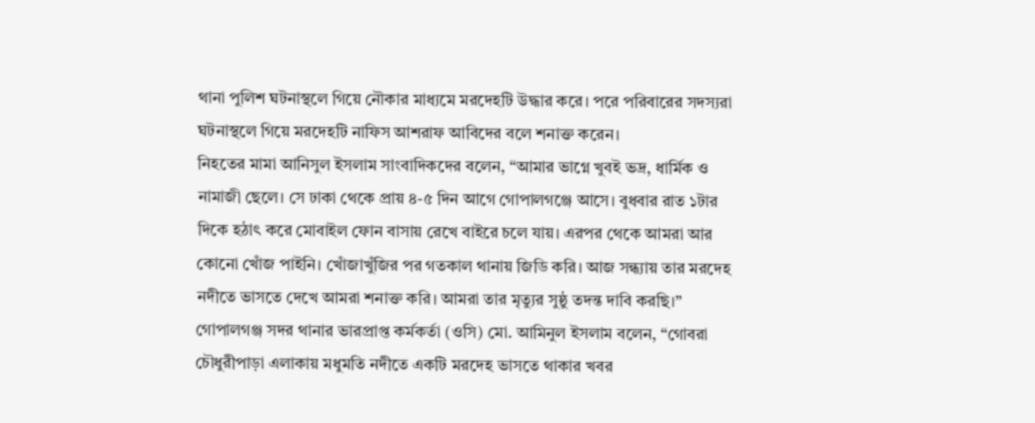থানা পুলিশ ঘটনাস্থলে গিয়ে নৌকার মাধ্যমে মরদেহটি উদ্ধার করে। পরে পরিবারের সদস্যরা ঘটনাস্থলে গিয়ে মরদেহটি নাফিস আশরাফ আবিদের বলে শনাক্ত করেন।
নিহতের মামা আনিসুল ইসলাম সাংবাদিকদের বলেন, “আমার ভাগ্নে খুবই ভদ্র, ধার্মিক ও নামাজী ছেলে। সে ঢাকা থেকে প্রায় ৪-৫ দিন আগে গোপালগঞ্জে আসে। বুধবার রাত ১টার দিকে হঠাৎ করে মোবাইল ফোন বাসায় রেখে বাইরে চলে যায়। এরপর থেকে আমরা আর কোনো খোঁজ পাইনি। খোঁজাখুঁজির পর গতকাল থানায় জিডি করি। আজ সন্ধ্যায় তার মরদেহ নদীতে ভাসতে দেখে আমরা শনাক্ত করি। আমরা তার মৃত্যুর সুষ্ঠু তদন্ত দাবি করছি।”
গোপালগঞ্জ সদর থানার ভারপ্রাপ্ত কর্মকর্তা (ওসি) মো. আমিনুল ইসলাম বলেন, “গোবরা চৌধুরীপাড়া এলাকায় মধুমতি নদীতে একটি মরদেহ ভাসতে থাকার খবর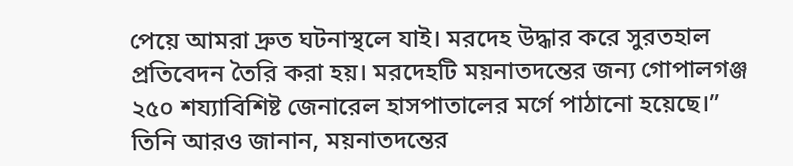পেয়ে আমরা দ্রুত ঘটনাস্থলে যাই। মরদেহ উদ্ধার করে সুরতহাল প্রতিবেদন তৈরি করা হয়। মরদেহটি ময়নাতদন্তের জন্য গোপালগঞ্জ ২৫০ শয্যাবিশিষ্ট জেনারেল হাসপাতালের মর্গে পাঠানো হয়েছে।”
তিনি আরও জানান, ময়নাতদন্তের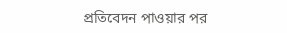প্রতিবেদন পাওয়ার পর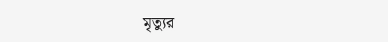মৃত্যুর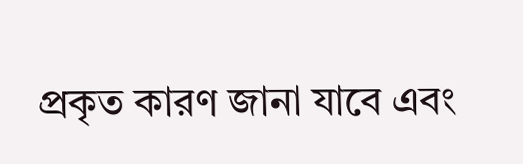প্রকৃত কারণ জানা যাবে এবং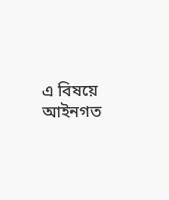এ বিষয়ে আইনগত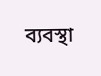ব্যবস্থা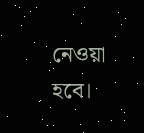নেওয়া হবে।